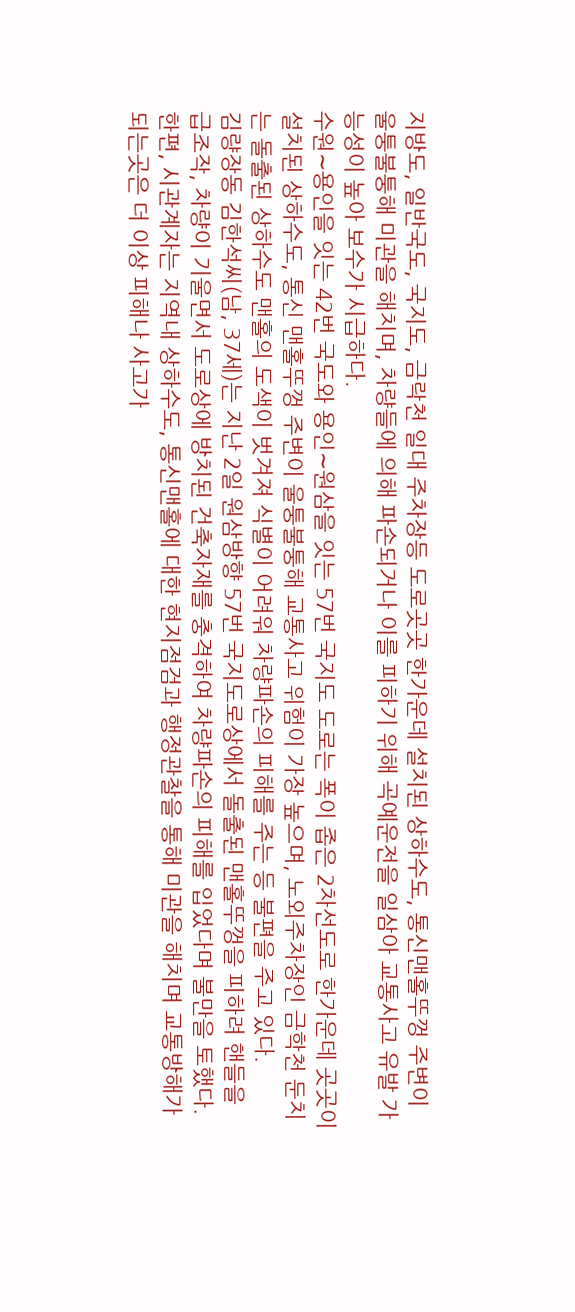지방도, 일반국도, 국지도, 금락천 일대 주차장등 도로곳곳 한가운데 설치된 상하수도, 통신맨홀뚜껑 주변이 울퉁불퉁해 미관을 해치며, 차량들에 의해 파손되거나 이를 피하기 위해 곡예운전을 일삼아 교통사고 유발 가능성이 높아 보수가 시급하다.
수원∼용인을 잇는 42번 국도와 용인∼원삼을 잇는 57번 국지도 도로는 폭이 좁은 2차선도로 한가운데 곳곳이 설치된 상하수도, 통신 맨홀뚜껑 주변이 울퉁불퉁해 교통사고 위험이 가장 높으며, 노외주차장인 금학천 둔치는 돌출된 상하수도 맨홀의 도색이 벗겨져 식별이 어려워 차량파손의 피해를 주는 등 불편을 주고 있다.
김량장동 김한석씨(남, 37세)는 지난 2일 원삼방향 57번 국지도로상에서 돌출된 맨홀뚜껑을 피하려 핸들을 급조작, 차량이 기울면서 도로상에 방치된 건축자재를 충격하여 차량파손의 피해를 입었다며 불만을 토했다.
한편, 시관계자는 지역내 상하수도, 통신맨홀에 대한 현지점검과 행정관찰을 통해 미관을 해치며 교통방해가 되는곳은 더 이상 피해나 사고가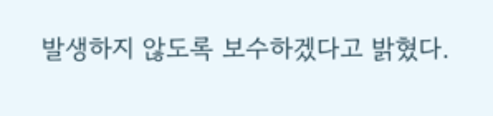발생하지 않도록 보수하겠다고 밝혔다.